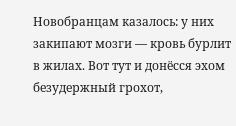Новобранцам казалось: у них закипают мозги — кровь бурлит в жилах. Вот тут и донёсся эхом безудержный грохот,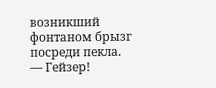возникший фонтаном брызг посреди пекла.
— Гейзер!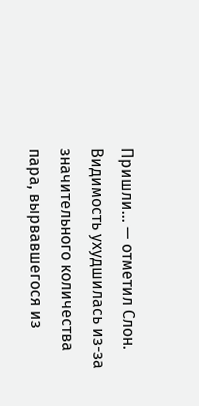Пришли… — отметил Слон.
Видимость ухудшилась из-за значительного количества пара, вырвавшегося из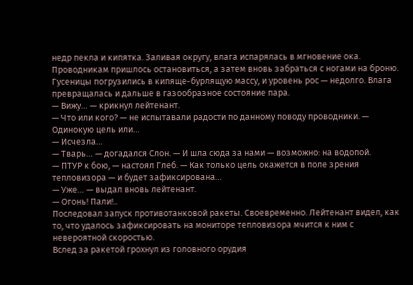недр пекла и кипятка. Заливая округу, влага испарялась в мгновение ока.
Проводникам пришлось остановиться, а затем вновь забраться с ногами на броню. Гусеницы погрузились в кипяще-бурлящую массу, и уровень рос — недолго. Влага превращалась и дальше в газообразное состояние пара.
— Вижу… — крикнул лейтенант.
— Что или кого? — не испытавали радости по данному поводу проводники. — Одинокую цель или…
— Исчезла…
— Тварь… — догадался Слон. — И шла сюда за нами — возможно: на водопой.
— ПТУР к бою, — настоял Глеб. — Как только цель окажется в поле зрения тепловизора — и будет зафиксирована…
— Уже… — выдал вновь лейтенант.
— Огонь! Пали!..
Последовал запуск противотанковой ракеты. Своевременно. Лейтенант видел, как то, что удалось зафиксировать на мониторе тепловизора мчится к ним с невероятной скоростью.
Вслед за ракетой грохнул из головного орудия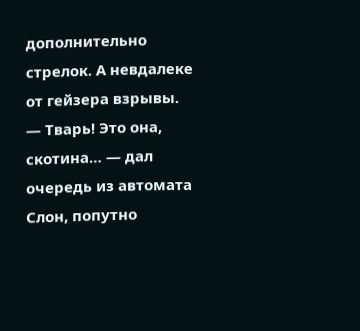дополнительно стрелок. А невдалеке от гейзера взрывы.
— Тварь! Это она, скотина… — дал очередь из автомата Слон, попутно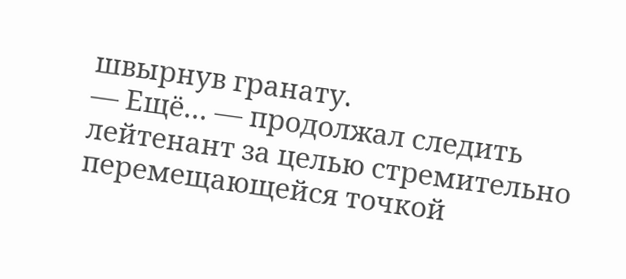швырнув гранату.
— Ещё… — продолжал следить лейтенант за целью стремительно перемещающейся точкой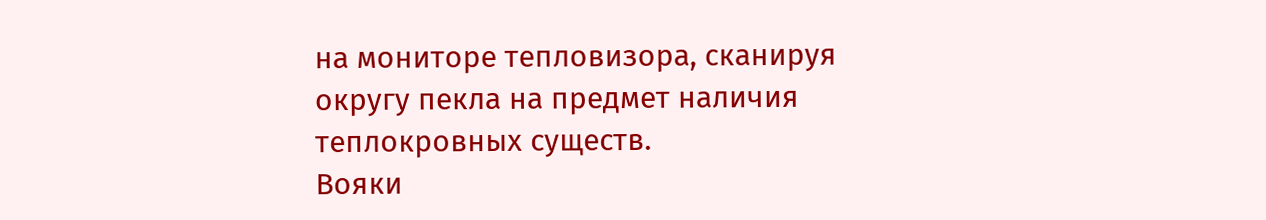на мониторе тепловизора, сканируя округу пекла на предмет наличия теплокровных существ.
Вояки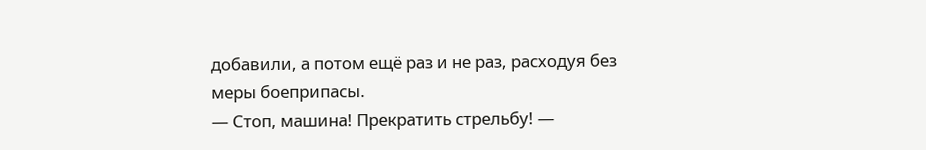добавили, а потом ещё раз и не раз, расходуя без меры боеприпасы.
— Стоп, машина! Прекратить стрельбу! —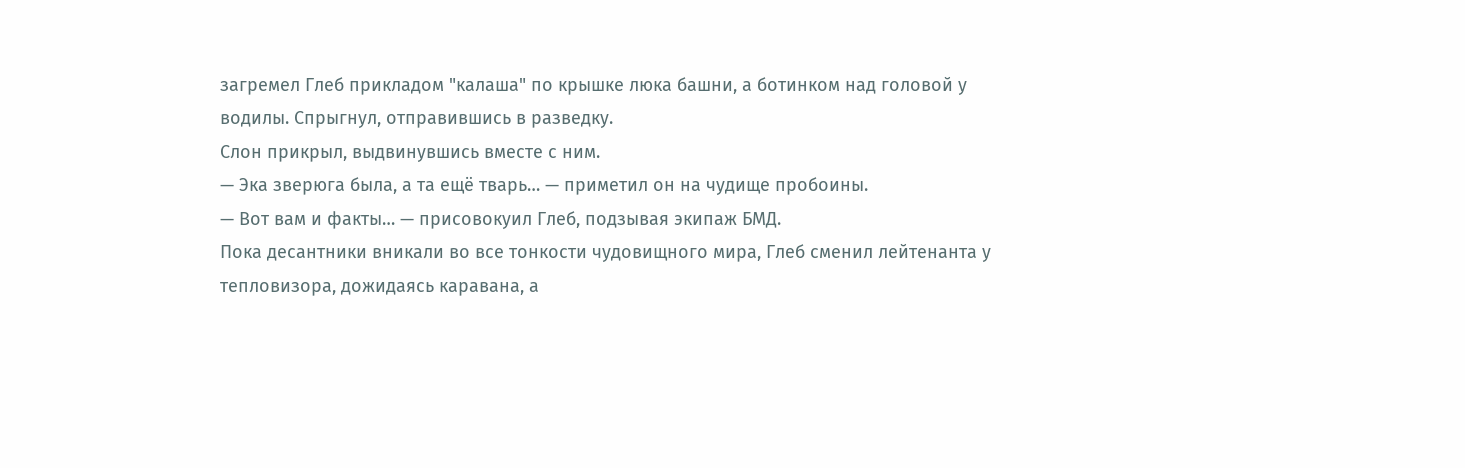загремел Глеб прикладом "калаша" по крышке люка башни, а ботинком над головой у водилы. Спрыгнул, отправившись в разведку.
Слон прикрыл, выдвинувшись вместе с ним.
— Эка зверюга была, а та ещё тварь… — приметил он на чудище пробоины.
— Вот вам и факты… — присовокуил Глеб, подзывая экипаж БМД.
Пока десантники вникали во все тонкости чудовищного мира, Глеб сменил лейтенанта у тепловизора, дожидаясь каравана, а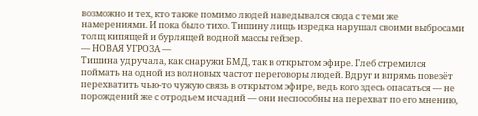возможно и тех, кто также помимо людей наведывался сюда с теми же намерениями. И пока было тихо. Тишину лищь изредка нарушал своими выбросами толщ кипящей и бурлящей водной массы гейзер.
— НОВАЯ УГРОЗА —
Тишина удручала, как снаружи БМД, так в открытом эфире. Глеб стремился поймать на одной из волновых частот переговоры людей. Вдруг и впрямь повезёт перехватить чью-то чужую связь в открытом эфире, ведь кого здесь опасаться — не порождений же с отродьем исчадий — они неспособны на перехват по его мнению,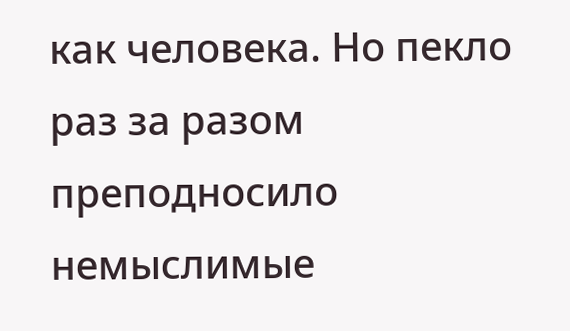как человека. Но пекло раз за разом преподносило немыслимые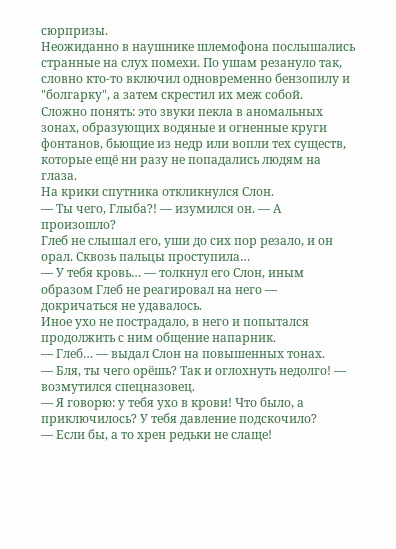сюрпризы.
Неожиданно в наушнике шлемофона послышались странные на слух помехи. По ушам резануло так, словно кто-то включил одновременно бензопилу и "болгарку", а затем скрестил их меж собой.
Сложно понять: это звуки пекла в аномальных зонах, образующих водяные и огненные круги фонтанов, бьющие из недр или вопли тех существ, которые ещё ни разу не попадались людям на глаза.
На крики спутника откликнулся Слон.
— Ты чего, Глыба?! — изумился он. — А произошло?
Глеб не слышал его, уши до сих пор резало, и он орал. Сквозь пальцы проступила…
— У тебя кровь… — толкнул его Слон, иным образом Глеб не реагировал на него — докричаться не удавалось.
Иное ухо не пострадало, в него и попытался продолжить с ним общение напарник.
— Глеб… — выдал Слон на повышенных тонах.
— Бля, ты чего орёшь? Так и оглохнуть недолго! — возмутился спецназовец.
— Я говорю: у тебя ухо в крови! Что было, а приключилось? У тебя давление подскочило?
— Если бы, а то хрен редьки не слаще!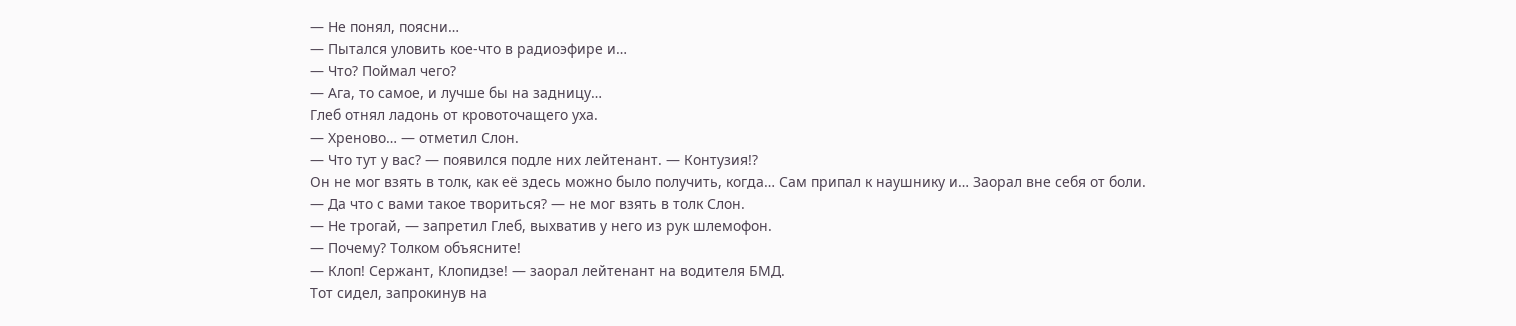— Не понял, поясни…
— Пытался уловить кое-что в радиоэфире и…
— Что? Поймал чего?
— Ага, то самое, и лучше бы на задницу…
Глеб отнял ладонь от кровоточащего уха.
— Хреново… — отметил Слон.
— Что тут у вас? — появился подле них лейтенант. — Контузия!?
Он не мог взять в толк, как её здесь можно было получить, когда… Сам припал к наушнику и… Заорал вне себя от боли.
— Да что с вами такое твориться? — не мог взять в толк Слон.
— Не трогай, — запретил Глеб, выхватив у него из рук шлемофон.
— Почему? Толком объясните!
— Клоп! Сержант, Клопидзе! — заорал лейтенант на водителя БМД.
Тот сидел, запрокинув на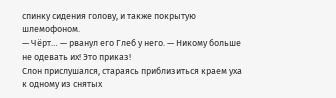спинку сидения голову, и также покрытую шлемофоном.
— Чёрт… — рванул его Глеб у него. — Никому больше не одевать их! Это приказ!
Слон прислушался, стараясь приблизиться краем уха к одному из снятых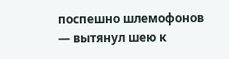поспешно шлемофонов — вытянул шею к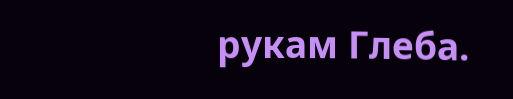рукам Глеба.